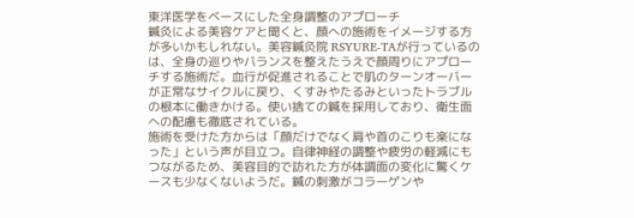東洋医学をベースにした全身調整のアプローチ
鍼灸による美容ケアと聞くと、顔への施術をイメージする方が多いかもしれない。美容鍼灸院 RSYURE-TAが行っているのは、全身の巡りやバランスを整えたうえで顔周りにアプローチする施術だ。血行が促進されることで肌のターンオーバーが正常なサイクルに戻り、くすみやたるみといったトラブルの根本に働きかける。使い捨ての鍼を採用しており、衛生面への配慮も徹底されている。
施術を受けた方からは「顔だけでなく肩や首のこりも楽になった」という声が目立つ。自律神経の調整や疲労の軽減にもつながるため、美容目的で訪れた方が体調面の変化に驚くケースも少なくないようだ。鍼の刺激がコラーゲンや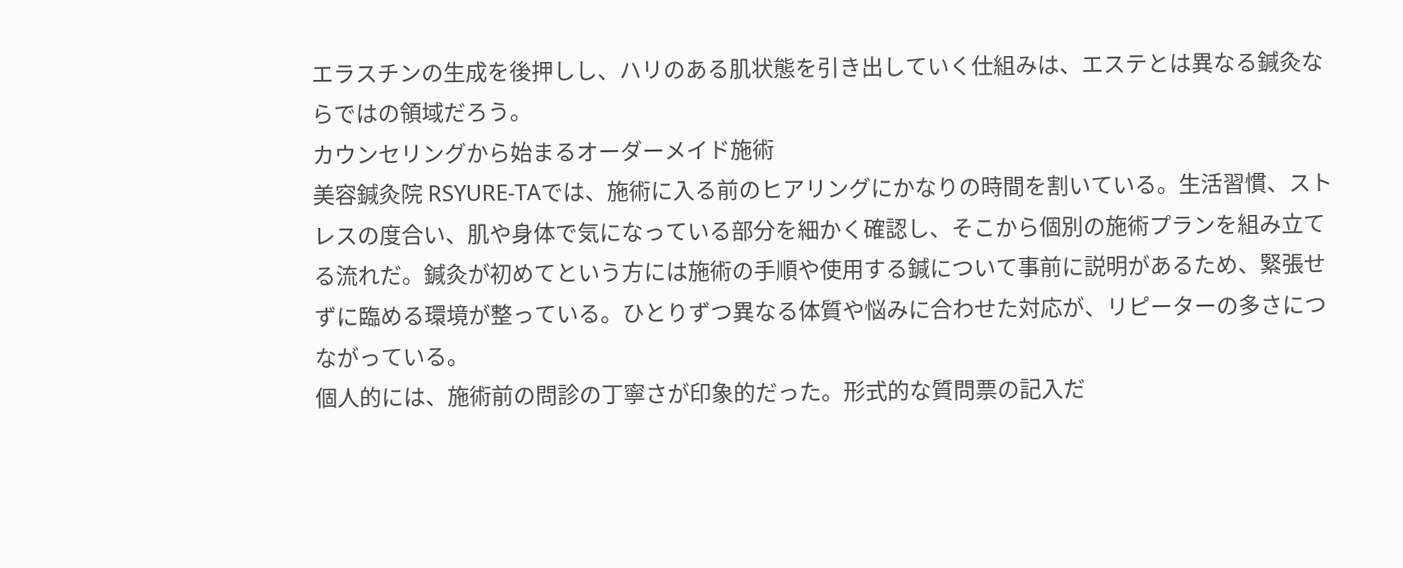エラスチンの生成を後押しし、ハリのある肌状態を引き出していく仕組みは、エステとは異なる鍼灸ならではの領域だろう。
カウンセリングから始まるオーダーメイド施術
美容鍼灸院 RSYURE-TAでは、施術に入る前のヒアリングにかなりの時間を割いている。生活習慣、ストレスの度合い、肌や身体で気になっている部分を細かく確認し、そこから個別の施術プランを組み立てる流れだ。鍼灸が初めてという方には施術の手順や使用する鍼について事前に説明があるため、緊張せずに臨める環境が整っている。ひとりずつ異なる体質や悩みに合わせた対応が、リピーターの多さにつながっている。
個人的には、施術前の問診の丁寧さが印象的だった。形式的な質問票の記入だ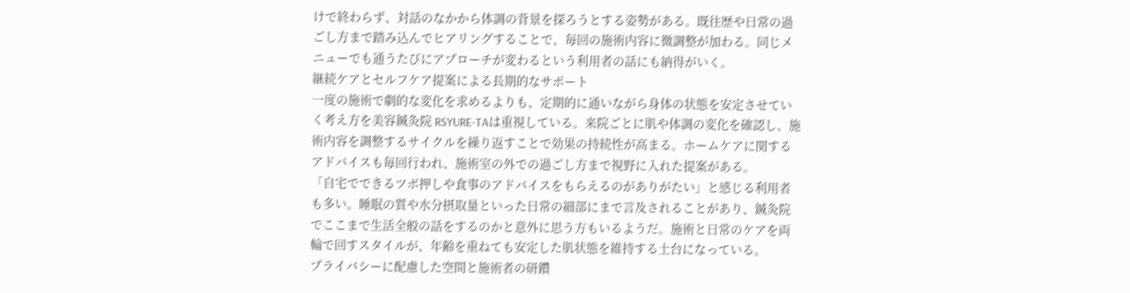けで終わらず、対話のなかから体調の背景を探ろうとする姿勢がある。既往歴や日常の過ごし方まで踏み込んでヒアリングすることで、毎回の施術内容に微調整が加わる。同じメニューでも通うたびにアプローチが変わるという利用者の話にも納得がいく。
継続ケアとセルフケア提案による長期的なサポート
一度の施術で劇的な変化を求めるよりも、定期的に通いながら身体の状態を安定させていく考え方を美容鍼灸院 RSYURE-TAは重視している。来院ごとに肌や体調の変化を確認し、施術内容を調整するサイクルを繰り返すことで効果の持続性が高まる。ホームケアに関するアドバイスも毎回行われ、施術室の外での過ごし方まで視野に入れた提案がある。
「自宅でできるツボ押しや食事のアドバイスをもらえるのがありがたい」と感じる利用者も多い。睡眠の質や水分摂取量といった日常の細部にまで言及されることがあり、鍼灸院でここまで生活全般の話をするのかと意外に思う方もいるようだ。施術と日常のケアを両輪で回すスタイルが、年齢を重ねても安定した肌状態を維持する土台になっている。
プライバシーに配慮した空間と施術者の研鑽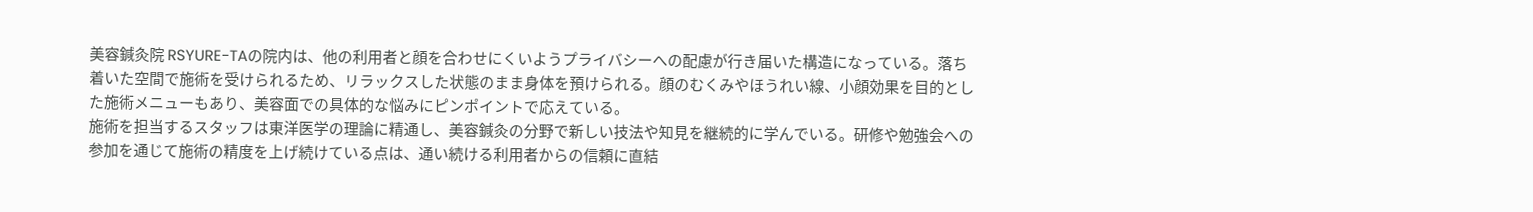美容鍼灸院 RSYURE-TAの院内は、他の利用者と顔を合わせにくいようプライバシーへの配慮が行き届いた構造になっている。落ち着いた空間で施術を受けられるため、リラックスした状態のまま身体を預けられる。顔のむくみやほうれい線、小顔効果を目的とした施術メニューもあり、美容面での具体的な悩みにピンポイントで応えている。
施術を担当するスタッフは東洋医学の理論に精通し、美容鍼灸の分野で新しい技法や知見を継続的に学んでいる。研修や勉強会への参加を通じて施術の精度を上げ続けている点は、通い続ける利用者からの信頼に直結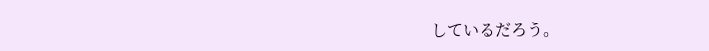しているだろう。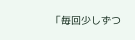「毎回少しずつ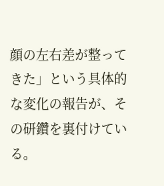顔の左右差が整ってきた」という具体的な変化の報告が、その研鑽を裏付けている。